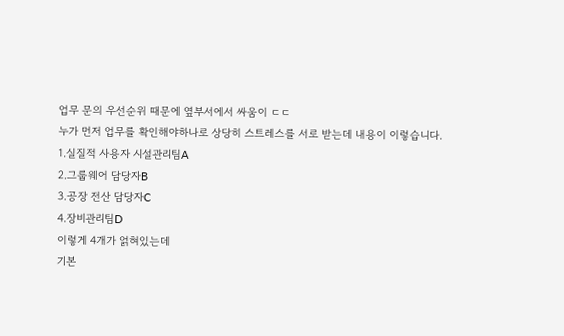업무 문의 우선순위 때문에 옆부서에서 싸움이 ㄷㄷ
누가 먼저 업무를 확인해야하나로 상당히 스트레스를 서로 받는데 내용이 이렇습니다.
1.실질적 사용자 시설관리팀A
2.그룹웨어 담당자B
3.공장 전산 담당자C
4.장비관리팀D
이렇게 4개가 얽혀있는데
기본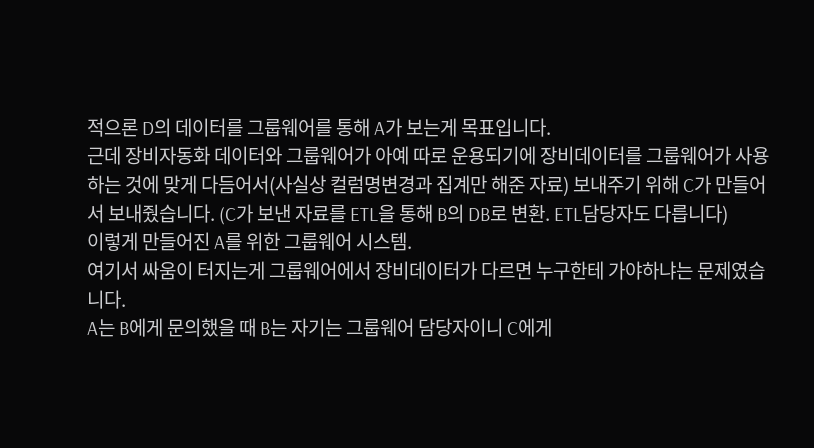적으론 D의 데이터를 그룹웨어를 통해 A가 보는게 목표입니다.
근데 장비자동화 데이터와 그룹웨어가 아예 따로 운용되기에 장비데이터를 그룹웨어가 사용하는 것에 맞게 다듬어서(사실상 컬럼명변경과 집계만 해준 자료) 보내주기 위해 C가 만들어서 보내줬습니다. (C가 보낸 자료를 ETL을 통해 B의 DB로 변환. ETL담당자도 다릅니다)
이렇게 만들어진 A를 위한 그룹웨어 시스템.
여기서 싸움이 터지는게 그룹웨어에서 장비데이터가 다르면 누구한테 가야하냐는 문제였습니다.
A는 B에게 문의했을 때 B는 자기는 그룹웨어 담당자이니 C에게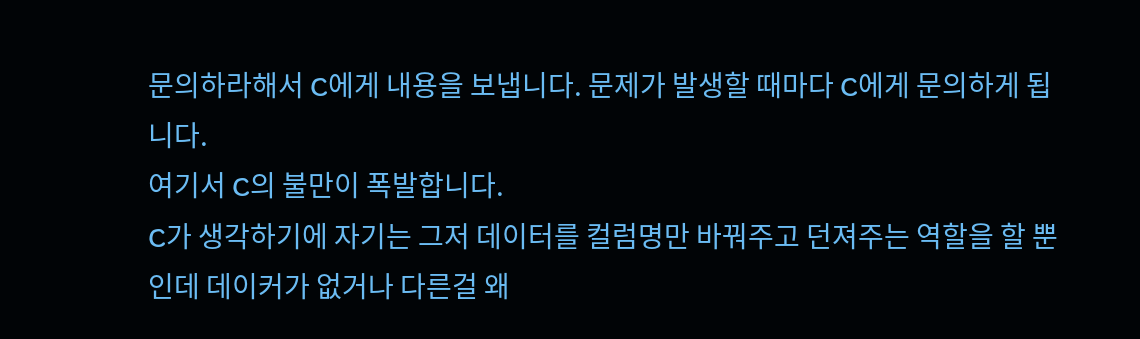문의하라해서 C에게 내용을 보냅니다. 문제가 발생할 때마다 C에게 문의하게 됩니다.
여기서 C의 불만이 폭발합니다.
C가 생각하기에 자기는 그저 데이터를 컬럼명만 바꿔주고 던져주는 역할을 할 뿐인데 데이커가 없거나 다른걸 왜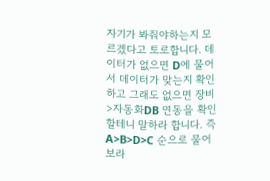자기가 봐줘야하는지 모르겠다고 토로합니다. 데이터가 없으면 D에 물어서 데이터가 맞는지 확인하고 그래도 없으면 장비>자동화DB 연동을 확인할테니 말하라 합니다. 즉 A>B>D>C 순으로 물어보라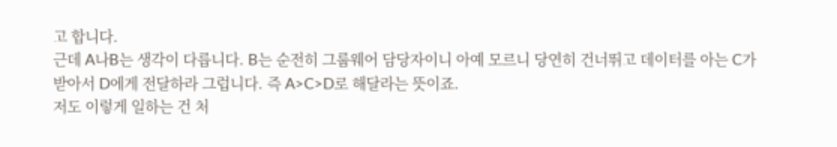고 합니다.
근데 A나B는 생각이 다릅니다. B는 순전히 그룹웨어 담당자이니 아예 모르니 당연히 건너뛰고 데이터를 아는 C가 받아서 D에게 전달하라 그럽니다. 즉 A>C>D로 해달라는 뜻이죠.
저도 이렇게 일하는 건 처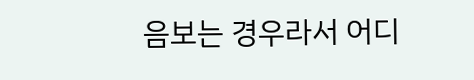음보는 경우라서 어디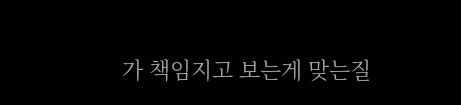가 책임지고 보는게 맞는질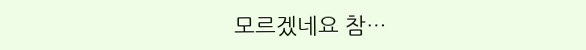모르겠네요 참…